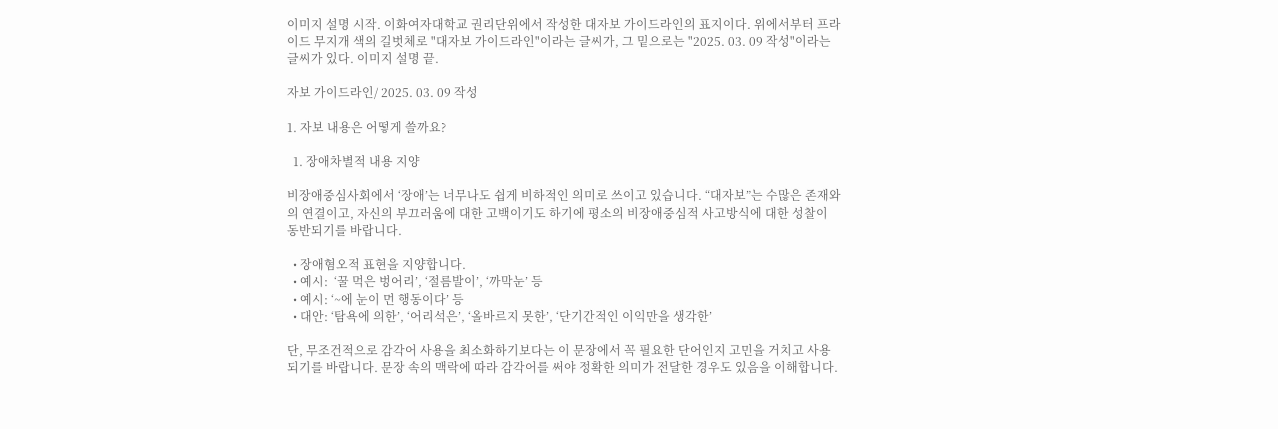이미지 설명 시작. 이화여자대학교 권리단위에서 작성한 대자보 가이드라인의 표지이다. 위에서부터 프라이드 무지개 색의 길벗체로 "대자보 가이드라인"이라는 글씨가, 그 밑으로는 "2025. 03. 09 작성"이라는 글씨가 있다. 이미지 설명 끝.

자보 가이드라인/ 2025. 03. 09 작성

1. 자보 내용은 어떻게 쓸까요?

  1. 장애차별적 내용 지양

비장애중심사회에서 ‘장애’는 너무나도 쉽게 비하적인 의미로 쓰이고 있습니다. “대자보”는 수많은 존재와의 연결이고, 자신의 부끄러움에 대한 고백이기도 하기에 평소의 비장애중심적 사고방식에 대한 성찰이 동반되기를 바랍니다.

  • 장애혐오적 표현을 지양합니다.
  • 예시:  ‘꿀 먹은 벙어리’, ‘절름발이’, ‘까막눈’ 등
  • 예시: ‘~에 눈이 먼 행동이다’ 등
  • 대안: ‘탐욕에 의한’, ‘어리석은’, ‘올바르지 못한’, ‘단기간적인 이익만을 생각한’

단, 무조건적으로 감각어 사용을 최소화하기보다는 이 문장에서 꼭 필요한 단어인지 고민을 거치고 사용되기를 바랍니다. 문장 속의 맥락에 따라 감각어를 써야 정확한 의미가 전달한 경우도 있음을 이해합니다.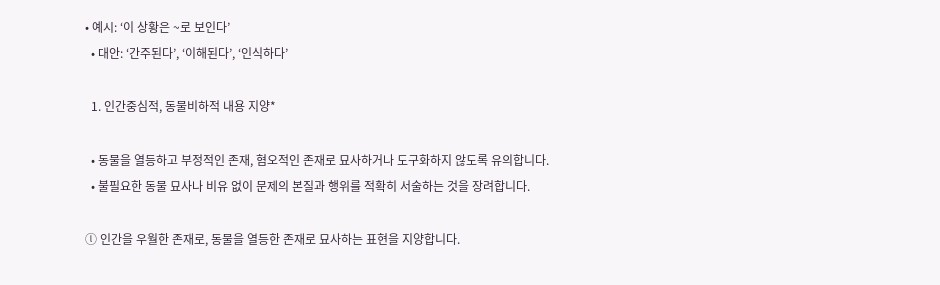• 예시: ‘이 상황은 ~로 보인다’
  • 대안: ‘간주된다’, ‘이해된다’, ‘인식하다’

  1. 인간중심적, 동물비하적 내용 지양*

  • 동물을 열등하고 부정적인 존재, 혐오적인 존재로 묘사하거나 도구화하지 않도록 유의합니다.
  • 불필요한 동물 묘사나 비유 없이 문제의 본질과 행위를 적확히 서술하는 것을 장려합니다.

ⓛ 인간을 우월한 존재로, 동물을 열등한 존재로 묘사하는 표현을 지양합니다.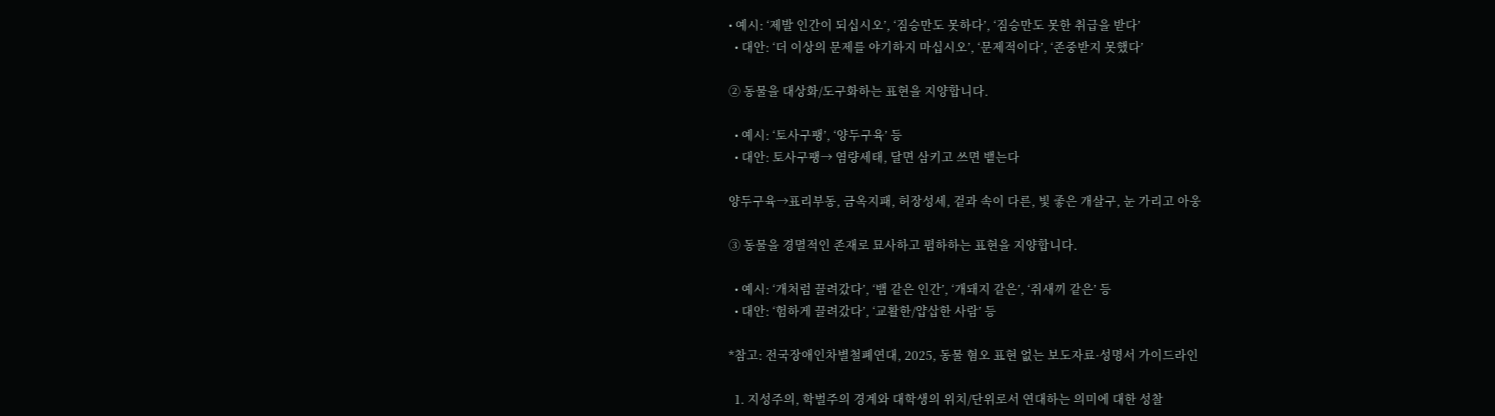• 예시: ‘제발 인간이 되십시오’, ‘짐승만도 못하다’, ‘짐승만도 못한 취급을 받다’
  • 대안: ‘더 이상의 문제를 야기하지 마십시오’, ‘문제적이다’, ‘존중받지 못했다’

② 동물을 대상화/도구화하는 표현을 지양합니다.

  • 예시: ‘토사구팽’, ‘양두구육’ 등
  • 대안: 토사구팽→ 염량세태, 달면 삼키고 쓰면 뱉는다

양두구육→표리부동, 금옥지패, 허장성세, 겉과 속이 다른, 빛 좋은 개살구, 눈 가리고 아웅

③ 동물을 경멸적인 존재로 묘사하고 폄하하는 표현을 지양합니다.

  • 예시: ‘개처럼 끌려갔다’, ‘뱀 같은 인간’, ‘개돼지 같은’, ‘쥐새끼 같은’ 등
  • 대안: ‘험하게 끌려갔다’, ‘교활한/얍삽한 사람’ 등

*참고: 전국장애인차별철폐연대, 2025, 동물 혐오 표현 없는 보도자료·성명서 가이드라인

  1. 지성주의, 학벌주의 경계와 대학생의 위치/단위로서 연대하는 의미에 대한 성찰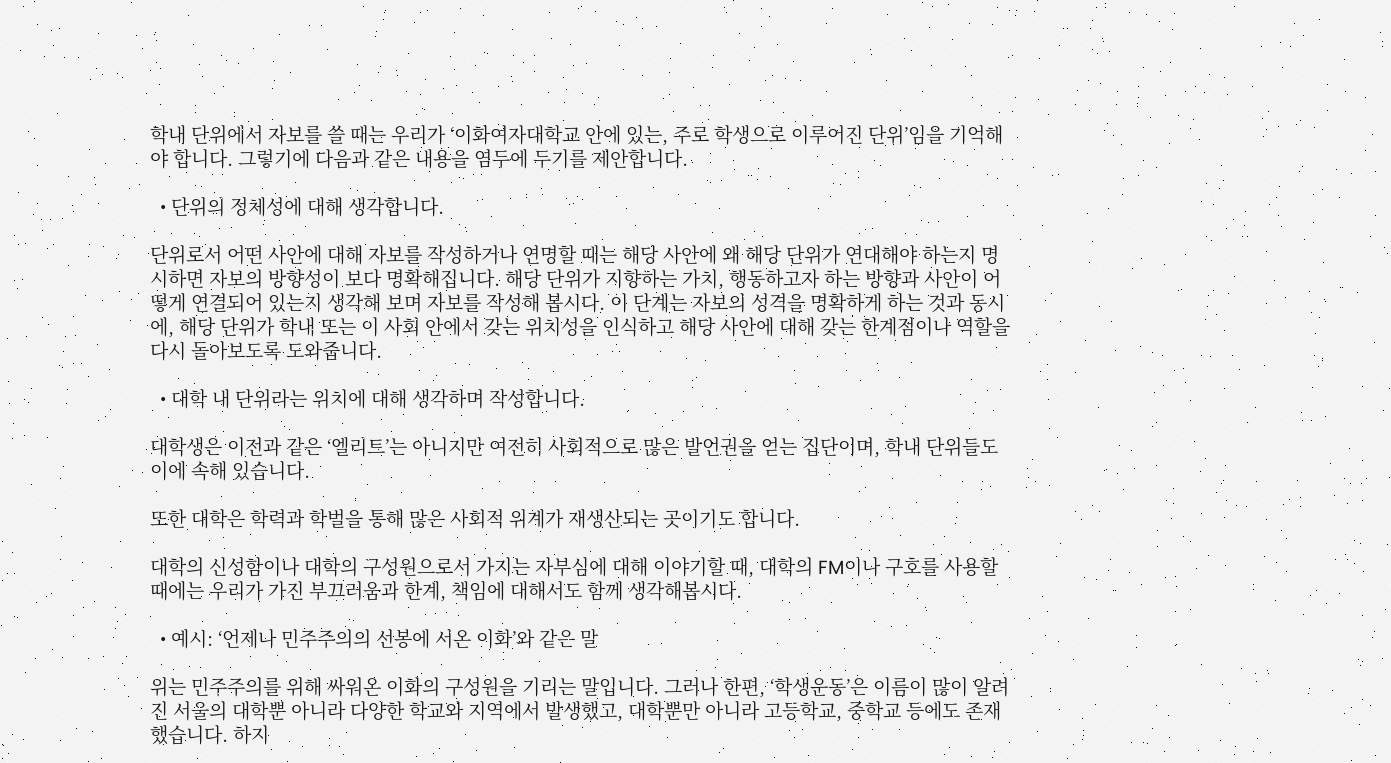학내 단위에서 자보를 쓸 때는 우리가 ‘이화여자대학교 안에 있는, 주로 학생으로 이루어진 단위’임을 기억해야 합니다. 그렇기에 다음과 같은 내용을 염두에 두기를 제안합니다.

  • 단위의 정체성에 대해 생각합니다.

단위로서 어떤 사안에 대해 자보를 작성하거나 연명할 때는 해당 사안에 왜 해당 단위가 연대해야 하는지 명시하면 자보의 방향성이 보다 명확해집니다. 해당 단위가 지향하는 가치, 행동하고자 하는 방향과 사안이 어떻게 연결되어 있는지 생각해 보며 자보를 작성해 봅시다. 이 단계는 자보의 성격을 명확하게 하는 것과 동시에, 해당 단위가 학내 또는 이 사회 안에서 갖는 위치성을 인식하고 해당 사안에 대해 갖는 한계점이나 역할을 다시 돌아보도록 도와줍니다.

  • 대학 내 단위라는 위치에 대해 생각하며 작성합니다.

대학생은 이전과 같은 ‘엘리트’는 아니지만 여전히 사회적으로 많은 발언권을 얻는 집단이며, 학내 단위들도 이에 속해 있습니다.

또한 대학은 학력과 학벌을 통해 많은 사회적 위계가 재생산되는 곳이기도 합니다.

대학의 신성함이나 대학의 구성원으로서 가지는 자부심에 대해 이야기할 때, 대학의 FM이나 구호를 사용할 때에는 우리가 가진 부끄러움과 한계, 책임에 대해서도 함께 생각해봅시다.

  • 예시: ‘언제나 민주주의의 선봉에 서온 이화’와 같은 말

위는 민주주의를 위해 싸워온 이화의 구성원을 기리는 말입니다. 그러나 한편, ‘학생운동’은 이름이 많이 알려진 서울의 대학뿐 아니라 다양한 학교와 지역에서 발생했고, 대학뿐만 아니라 고등학교, 중학교 등에도 존재했습니다. 하지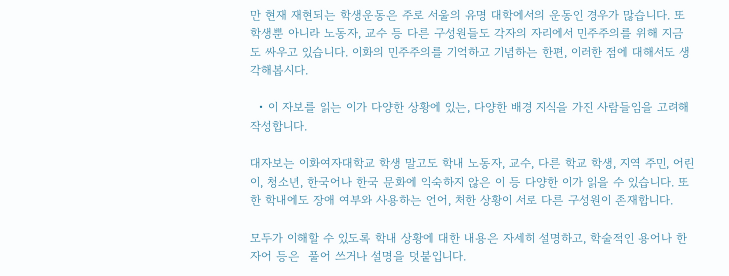만 현재 재현되는 학생운동은 주로 서울의 유명 대학에서의 운동인 경우가 많습니다. 또 학생뿐 아니라 노동자, 교수 등 다른 구성원들도 각자의 자리에서 민주주의를 위해 지금도 싸우고 있습니다. 이화의 민주주의를 기억하고 기념하는 한편, 이러한 점에 대해서도 생각해봅시다.

  • 이 자보를 읽는 이가 다양한 상황에 있는, 다양한 배경 지식을 가진 사람들임을 고려해 작성합니다.

대자보는 이화여자대학교 학생 말고도 학내 노동자, 교수, 다른 학교 학생, 지역 주민, 어린이, 청소년, 한국어나 한국 문화에 익숙하지 않은 이 등 다양한 이가 읽을 수 있습니다. 또한 학내에도 장애 여부와 사용하는 언어, 처한 상황이 서로 다른 구성원이 존재합니다.

모두가 이해할 수 있도록 학내 상황에 대한 내용은 자세히 설명하고, 학술적인 용어나 한자어 등은  풀어 쓰거나 설명을 덧붙입니다.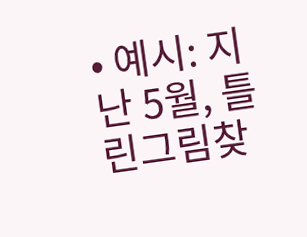• 예시: 지난 5월, 틀린그림찾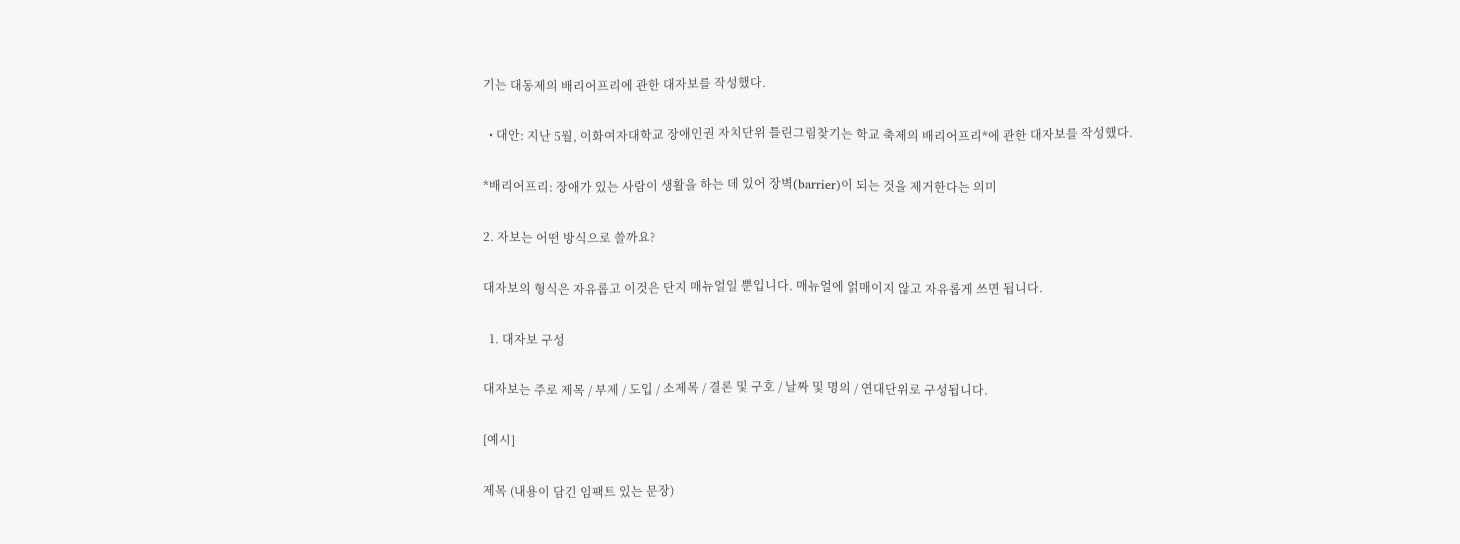기는 대동제의 배리어프리에 관한 대자보를 작성했다.

  • 대안: 지난 5월, 이화여자대학교 장애인권 자치단위 틀린그림찾기는 학교 축제의 배리어프리*에 관한 대자보를 작성했다.

*배리어프리: 장애가 있는 사람이 생활을 하는 데 있어 장벽(barrier)이 되는 것을 제거한다는 의미

2. 자보는 어떤 방식으로 쓸까요?

대자보의 형식은 자유롭고 이것은 단지 매뉴얼일 뿐입니다. 매뉴얼에 얽매이지 않고 자유롭게 쓰면 됩니다.

  1. 대자보 구성

대자보는 주로 제목 / 부제 / 도입 / 소제목 / 결론 및 구호 / 날짜 및 명의 / 연대단위로 구성됩니다.

[예시]

제목 (내용이 담긴 임팩트 있는 문장)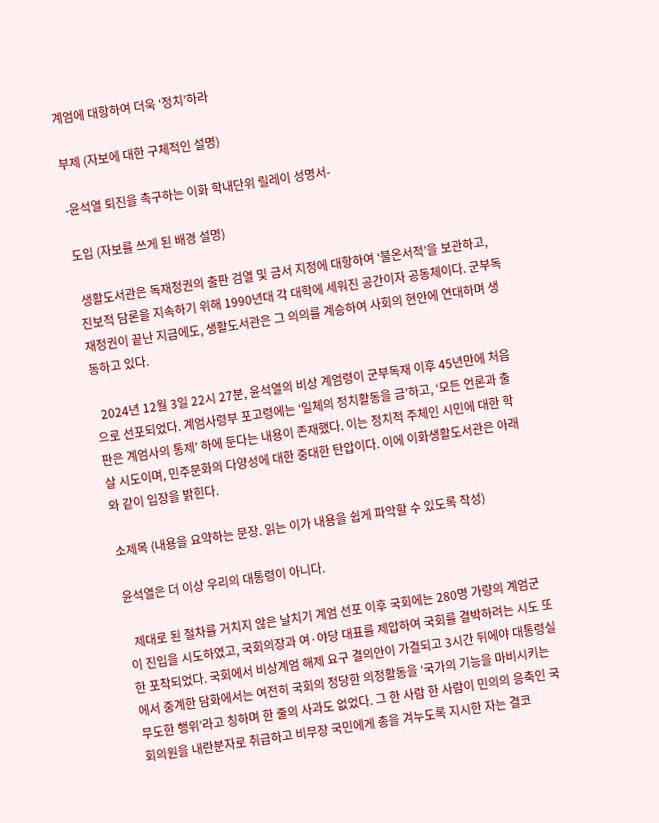계엄에 대항하여 더욱 ‘정치’하라

부제 (자보에 대한 구체적인 설명)

-윤석열 퇴진을 촉구하는 이화 학내단위 릴레이 성명서-

도입 (자보를 쓰게 된 배경 설명)

 생활도서관은 독재정권의 출판 검열 및 금서 지정에 대항하여 ‘불온서적’을 보관하고, 진보적 담론을 지속하기 위해 1990년대 각 대학에 세워진 공간이자 공동체이다. 군부독재정권이 끝난 지금에도, 생활도서관은 그 의의를 계승하여 사회의 현안에 연대하며 생동하고 있다.

  2024년 12월 3일 22시 27분, 윤석열의 비상 계엄령이 군부독재 이후 45년만에 처음으로 선포되었다. 계엄사령부 포고령에는 ‘일체의 정치활동을 금’하고, ‘모든 언론과 출판은 계엄사의 통제’ 하에 둔다는 내용이 존재했다. 이는 정치적 주체인 시민에 대한 학살 시도이며, 민주문화의 다양성에 대한 중대한 탄압이다. 이에 이화생활도서관은 아래와 같이 입장을 밝힌다.

소제목 (내용을 요약하는 문장. 읽는 이가 내용을 쉽게 파악할 수 있도록 작성)

윤석열은 더 이상 우리의 대통령이 아니다.

  제대로 된 절차를 거치지 않은 날치기 계엄 선포 이후 국회에는 280명 가량의 계엄군이 진입을 시도하였고, 국회의장과 여·야당 대표를 제압하여 국회를 결박하려는 시도 또한 포착되었다. 국회에서 비상계엄 해제 요구 결의안이 가결되고 3시간 뒤에야 대통령실에서 중계한 담화에서는 여전히 국회의 정당한 의정활동을 ‘국가의 기능을 마비시키는 무도한 행위’라고 칭하며 한 줄의 사과도 없었다. 그 한 사람 한 사람이 민의의 응축인 국회의원을 내란분자로 취급하고 비무장 국민에게 총을 겨누도록 지시한 자는 결코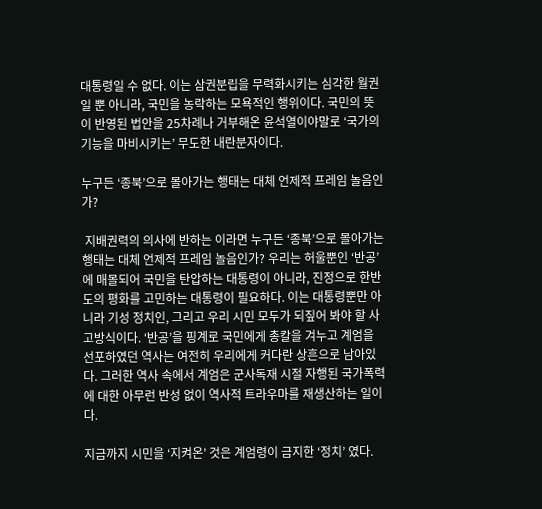대통령일 수 없다. 이는 삼권분립을 무력화시키는 심각한 월권일 뿐 아니라, 국민을 농락하는 모욕적인 행위이다. 국민의 뜻이 반영된 법안을 25차례나 거부해온 윤석열이야말로 ‘국가의 기능을 마비시키는’ 무도한 내란분자이다.

누구든 ‘종북’으로 몰아가는 행태는 대체 언제적 프레임 놀음인가?

 지배권력의 의사에 반하는 이라면 누구든 ‘종북’으로 몰아가는 행태는 대체 언제적 프레임 놀음인가? 우리는 허울뿐인 ‘반공’에 매몰되어 국민을 탄압하는 대통령이 아니라, 진정으로 한반도의 평화를 고민하는 대통령이 필요하다. 이는 대통령뿐만 아니라 기성 정치인, 그리고 우리 시민 모두가 되짚어 봐야 할 사고방식이다. ‘반공’을 핑계로 국민에게 총칼을 겨누고 계엄을 선포하였던 역사는 여전히 우리에게 커다란 상흔으로 남아있다. 그러한 역사 속에서 계엄은 군사독재 시절 자행된 국가폭력에 대한 아무런 반성 없이 역사적 트라우마를 재생산하는 일이다.

지금까지 시민을 ‘지켜온’ 것은 계엄령이 금지한 ‘정치’ 였다.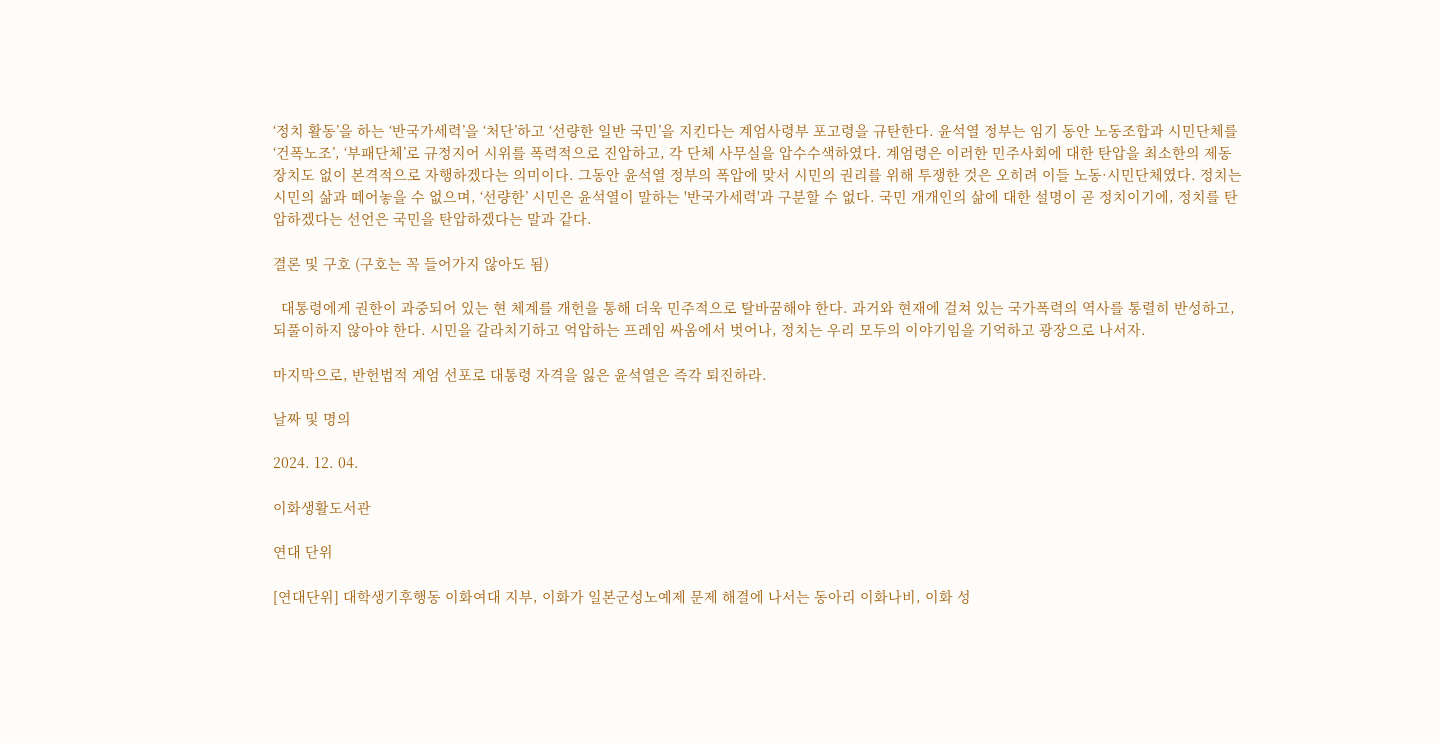‘정치 활동’을 하는 ‘반국가세력’을 ‘처단’하고 ‘선량한 일반 국민’을 지킨다는 계엄사령부 포고령을 규탄한다. 윤석열 정부는 임기 동안 노동조합과 시민단체를 ‘건폭노조’, ‘부패단체’로 규정지어 시위를 폭력적으로 진압하고, 각 단체 사무실을 압수수색하였다. 계엄령은 이러한 민주사회에 대한 탄압을 최소한의 제동 장치도 없이 본격적으로 자행하겠다는 의미이다. 그동안 윤석열 정부의 폭압에 맞서 시민의 권리를 위해 투쟁한 것은 오히려 이들 노동·시민단체였다. 정치는 시민의 삶과 떼어놓을 수 없으며, ‘선량한’ 시민은 윤석열이 말하는 '반국가세력'과 구분할 수 없다. 국민 개개인의 삶에 대한 설명이 곧 정치이기에, 정치를 탄압하겠다는 선언은 국민을 탄압하겠다는 말과 같다.

결론 및 구호 (구호는 꼭 들어가지 않아도 됨)

  대통령에게 권한이 과중되어 있는 현 체계를 개헌을 통해 더욱 민주적으로 탈바꿈해야 한다. 과거와 현재에 걸쳐 있는 국가폭력의 역사를 통렬히 반성하고, 되풀이하지 않아야 한다. 시민을 갈라치기하고 억압하는 프레임 싸움에서 벗어나, 정치는 우리 모두의 이야기임을 기억하고 광장으로 나서자.

마지막으로, 반헌법적 계엄 선포로 대통령 자격을 잃은 윤석열은 즉각 퇴진하라.

날짜 및 명의

2024. 12. 04.

이화생활도서관

연대 단위

[연대단위] 대학생기후행동 이화여대 지부, 이화가 일본군성노예제 문제 해결에 나서는 동아리 이화나비, 이화 성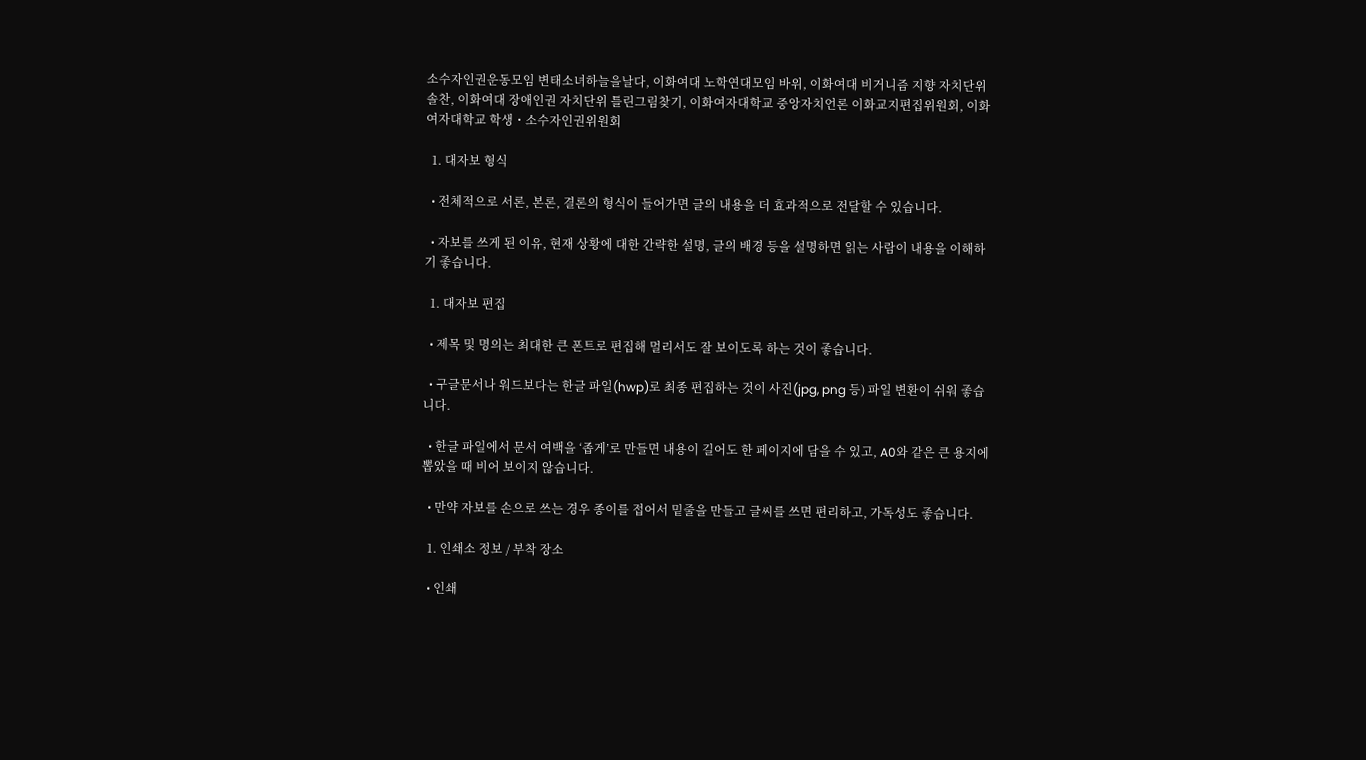소수자인권운동모임 변태소녀하늘을날다, 이화여대 노학연대모임 바위, 이화여대 비거니즘 지향 자치단위 솔찬, 이화여대 장애인권 자치단위 틀린그림찾기, 이화여자대학교 중앙자치언론 이화교지편집위원회, 이화여자대학교 학생・소수자인권위원회

  1. 대자보 형식

  • 전체적으로 서론, 본론, 결론의 형식이 들어가면 글의 내용을 더 효과적으로 전달할 수 있습니다.

  • 자보를 쓰게 된 이유, 현재 상황에 대한 간략한 설명, 글의 배경 등을 설명하면 읽는 사람이 내용을 이해하기 좋습니다.

  1. 대자보 편집

  • 제목 및 명의는 최대한 큰 폰트로 편집해 멀리서도 잘 보이도록 하는 것이 좋습니다.

  • 구글문서나 워드보다는 한글 파일(hwp)로 최종 편집하는 것이 사진(jpg, png 등) 파일 변환이 쉬워 좋습니다.

  • 한글 파일에서 문서 여백을 ‘좁게’로 만들면 내용이 길어도 한 페이지에 담을 수 있고, A0와 같은 큰 용지에 뽑았을 때 비어 보이지 않습니다.

  • 만약 자보를 손으로 쓰는 경우 종이를 접어서 밑줄을 만들고 글씨를 쓰면 편리하고, 가독성도 좋습니다.

  1. 인쇄소 정보 / 부착 장소

  • 인쇄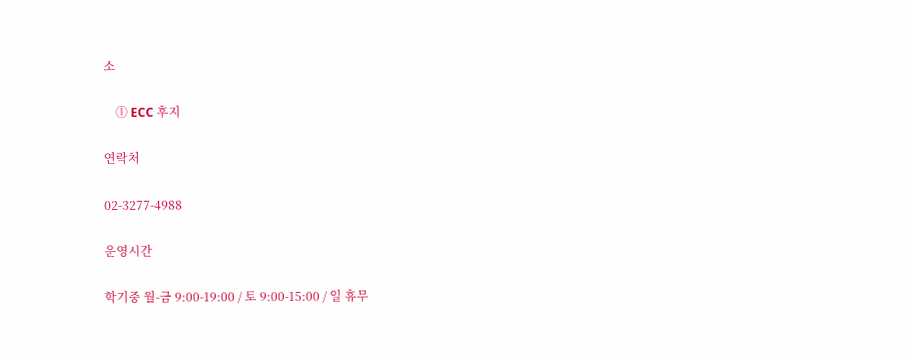소

    ⓛ ECC 후지

연락처

02-3277-4988

운영시간

학기중 월-금 9:00-19:00 / 토 9:00-15:00 / 일 휴무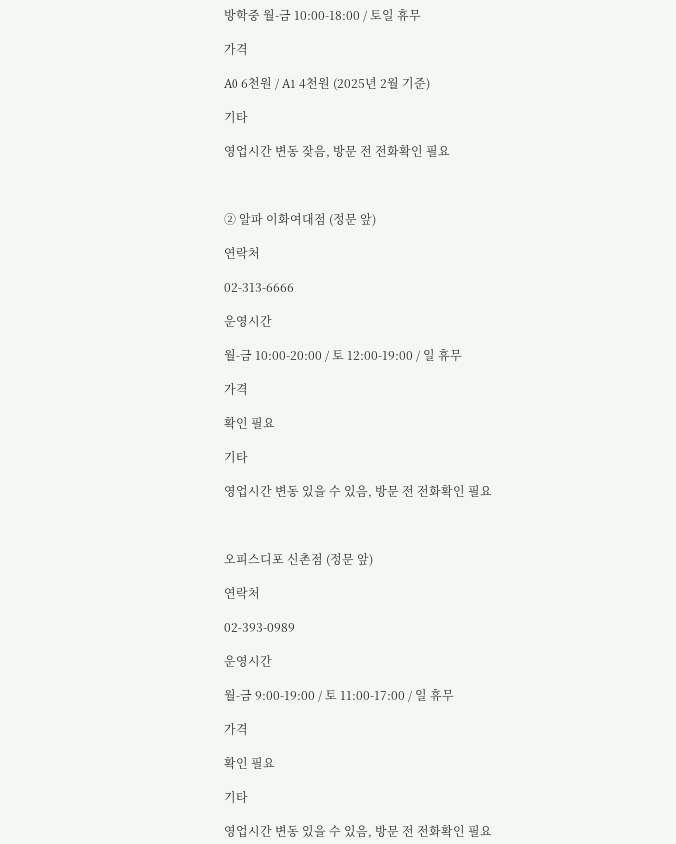방학중 월-금 10:00-18:00 / 토일 휴무

가격

A0 6천원 / A1 4천원 (2025년 2월 기준)

기타

영업시간 변동 잦음, 방문 전 전화확인 필요



② 알파 이화여대점 (정문 앞)

연락처

02-313-6666

운영시간

월-금 10:00-20:00 / 토 12:00-19:00 / 일 휴무

가격

확인 필요

기타

영업시간 변동 있을 수 있음, 방문 전 전화확인 필요



오피스디포 신촌점 (정문 앞)

연락처

02-393-0989

운영시간

월-금 9:00-19:00 / 토 11:00-17:00 / 일 휴무

가격

확인 필요

기타

영업시간 변동 있을 수 있음, 방문 전 전화확인 필요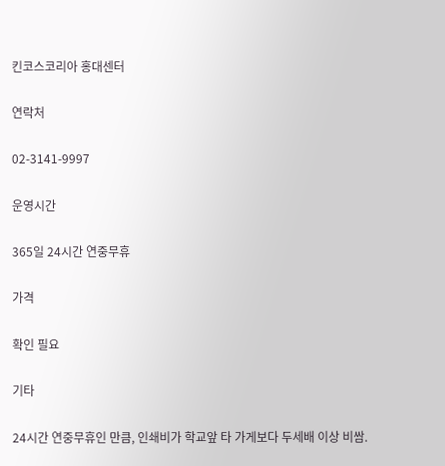킨코스코리아 홍대센터

연락처

02-3141-9997

운영시간

365일 24시간 연중무휴

가격

확인 필요

기타

24시간 연중무휴인 만큼, 인쇄비가 학교앞 타 가게보다 두세배 이상 비쌈.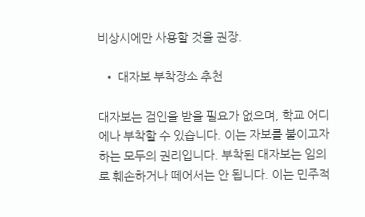비상시에만 사용할 것을 권장.

  • 대자보 부착장소 추천

대자보는 검인을 받을 필요가 없으며, 학교 어디에나 부착할 수 있습니다. 이는 자보를 붙이고자 하는 모두의 권리입니다. 부착된 대자보는 임의로 훼손하거나 떼어서는 안 됩니다. 이는 민주적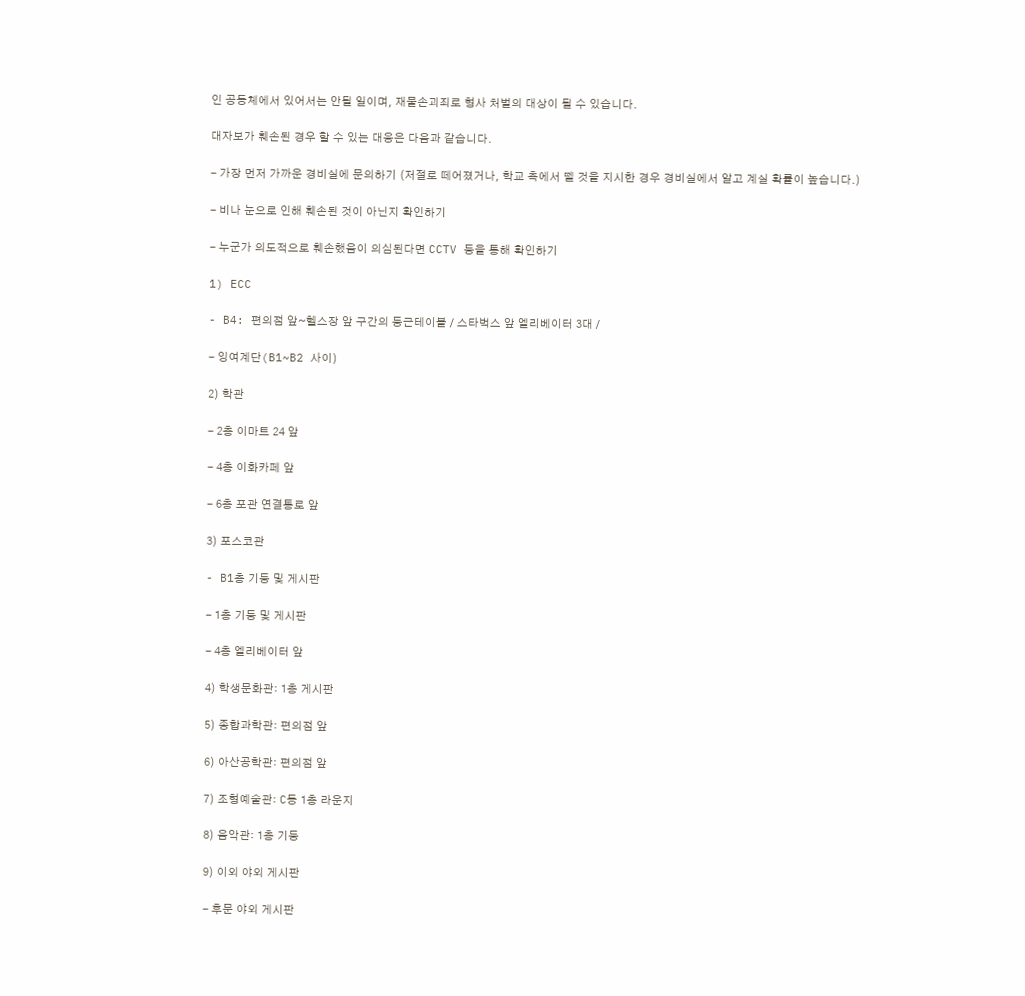인 공동체에서 있어서는 안될 일이며, 재물손괴죄로 형사 처벌의 대상이 될 수 있습니다.

대자보가 훼손된 경우 할 수 있는 대응은 다음과 같습니다.

- 가장 먼저 가까운 경비실에 문의하기 (저절로 떼어졌거나, 학교 측에서 뗄 것을 지시한 경우 경비실에서 알고 계실 확률이 높습니다.)

- 비나 눈으로 인해 훼손된 것이 아닌지 확인하기

- 누군가 의도적으로 훼손했음이 의심된다면 CCTV 등을 통해 확인하기

1) ECC

- B4: 편의점 앞~헬스장 앞 구간의 둥근테이블 / 스타벅스 앞 엘리베이터 3대 /

- 잉여계단(B1~B2 사이)

2) 학관

- 2층 이마트 24 앞

- 4층 이화카페 앞

- 6층 포관 연결통로 앞

3) 포스코관

- B1층 기둥 및 게시판

- 1층 기둥 및 게시판

- 4층 엘리베이터 앞

4) 학생문화관: 1층 게시판

5) 종합과학관: 편의점 앞

6) 아산공학관: 편의점 앞

7) 조형예술관: C동 1층 라운지

8) 음악관: 1층 기둥

9) 이외 야외 게시판

- 후문 야외 게시판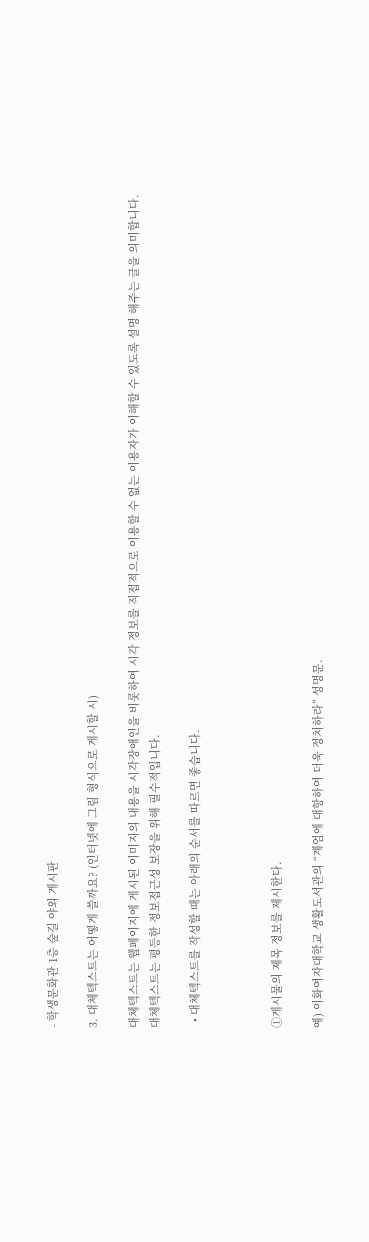- 학생문화관 1층 숲길 야외 게시판

3. 대체텍스트는 어떻게 쓸까요? (인터넷에 그림 형식으로 게시할 시)

대체텍스트는 웹페이지에 게시된 이미지의 내용을 시각장애인을 비롯하여 시각 정보를 직접적으로 이용할 수 없는 이용자가 이해할 수 있도록 설명 해주는 글을 의미합니다. 대체텍스트는 평등한 정보접근성 보장을 위해 필수적입니다.

  • 대체텍스트를 작성할 때는 아래의 순서를 따르면 좋습니다.



①게시물의 제목 정보를 제시한다.

예) 이화여자대학교 생활도서관의 “계엄에 대항하여 더욱 정치하라” 성명문.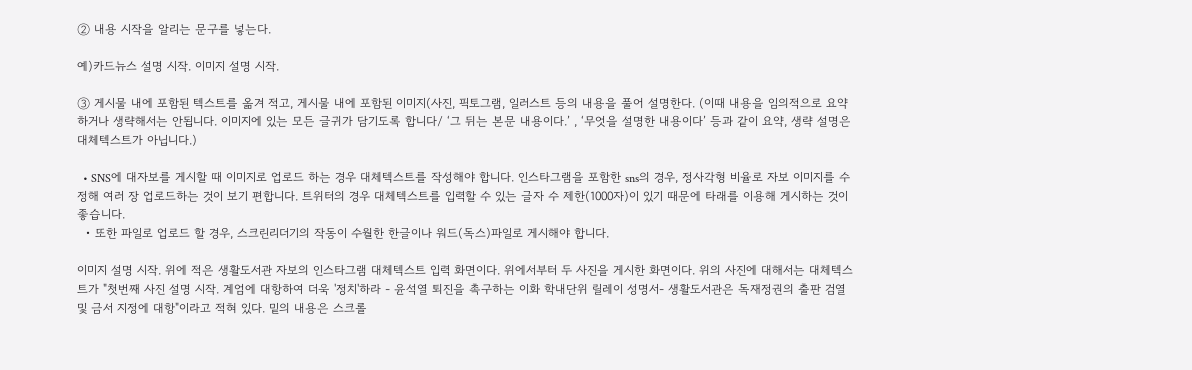② 내용 시작을 알리는 문구를 넣는다.

예)카드뉴스 설명 시작. 이미지 설명 시작.

③ 게시물 내에 포함된 텍스트를 옮겨 적고, 게시물 내에 포함된 이미지(사진, 픽토그램, 일러스트 등의 내용을 풀어 설명한다. (이때 내용을 임의적으로 요약하거나 생략해서는 안됩니다. 이미지에 있는 모든 글귀가 담기도록 합니다/ ‘그 뒤는 본문 내용이다.’ , ‘무엇을 설명한 내용이다’ 등과 같이 요약, 생략 설명은 대체텍스트가 아닙니다.)

  • SNS에 대자보를 게시할 때 이미지로 업로드 하는 경우 대체텍스트를 작성해야 합니다. 인스타그램을 포함한 sns의 경우, 정사각형 비율로 자보 이미지를 수정해 여러 장 업로드하는 것이 보기 편합니다. 트위터의 경우 대체텍스트를 입력할 수 있는 글자 수 제한(1000자)이 있기 때문에 타래를 이용해 게시하는 것이 좋습니다.
  • 또한 파일로 업로드 할 경우, 스크린리더기의 작동이 수월한 한글이나 워드(독스)파일로 게시해야 합니다.

이미지 설명 시작. 위에 적은 생활도서관 자보의 인스타그램 대체텍스트 입력 화면이다. 위에서부터 두 사진을 게시한 화면이다. 위의 사진에 대해서는 대체텍스트가 "첫번째 사진 설명 시작. 계엄에 대항하여 더욱 '정치'하라 - 윤석열 퇴진을 촉구하는 이화 학내단위 릴레이 성명서- 생활도서관은 독재정권의 출판 검열 및 금서 지정에 대항"이라고 적혀 있다. 밑의 내용은 스크롤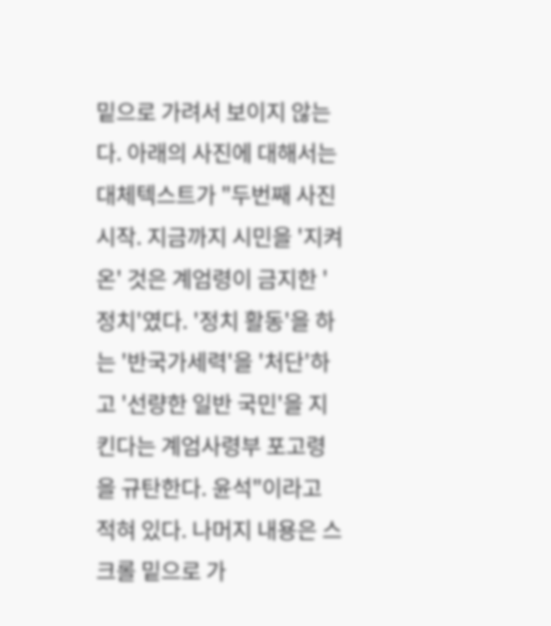밑으로 가려서 보이지 않는다. 아래의 사진에 대해서는 대체텍스트가 "두번째 사진 시작. 지금까지 시민을 '지켜온' 것은 계엄령이 금지한 '정치'였다. '정치 활동'을 하는 '반국가세력'을 '처단'하고 '선량한 일반 국민'을 지킨다는 계엄사령부 포고령을 규탄한다. 윤석"이라고 적혀 있다. 나머지 내용은 스크롤 밑으로 가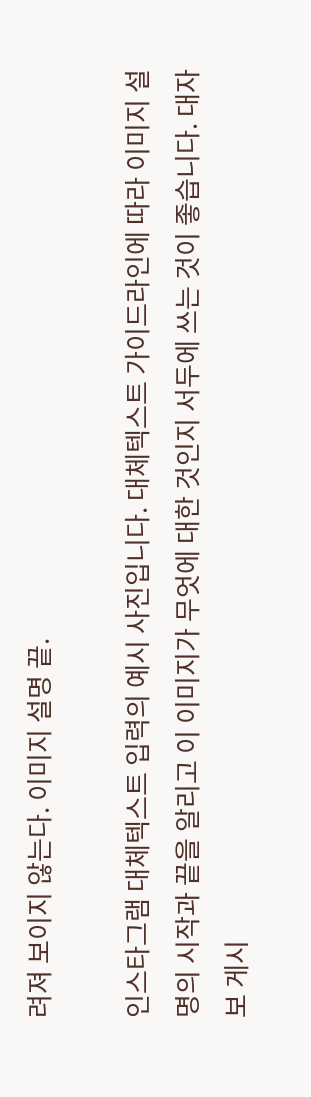려져 보이지 않는다. 이미지 설명 끝.

인스타그램 대체텍스트 입력의 예시 사진입니다. 대체텍스트 가이드라인에 따라 이미지 설명의 시작과 끝을 알리고 이 이미지가 무엇에 대한 것인지 서두에 쓰는 것이 좋습니다. 대자보 게시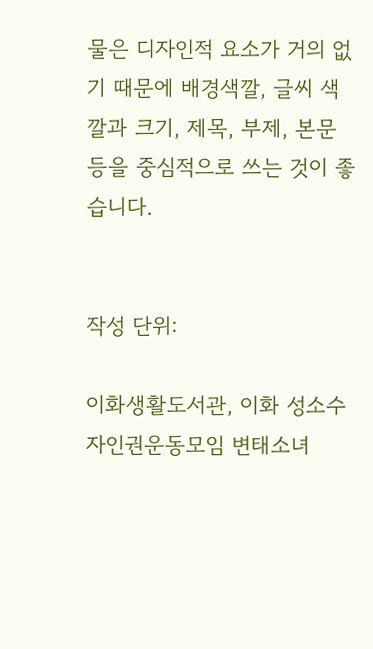물은 디자인적 요소가 거의 없기 때문에 배경색깔, 글씨 색깔과 크기, 제목, 부제, 본문 등을 중심적으로 쓰는 것이 좋습니다.


작성 단위:

이화생활도서관, 이화 성소수자인권운동모임 변태소녀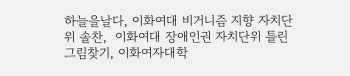하늘을날다, 이화여대 비거니즘 지향 자치단위 솔찬,  이화여대 장애인권 자치단위 틀린그림찾기, 이화여자대학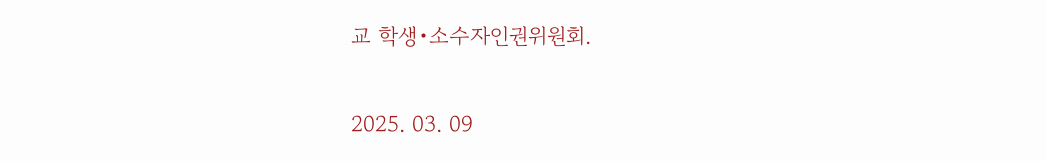교 학생•소수자인권위원회.

2025. 03. 09